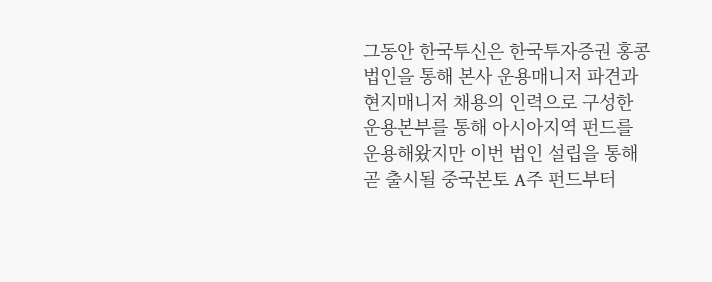그동안 한국투신은 한국투자증권 홍콩법인을 통해 본사 운용매니저 파견과 현지매니저 채용의 인력으로 구성한 운용본부를 통해 아시아지역 펀드를 운용해왔지만 이번 법인 설립을 통해 곧 출시될 중국본토 A주 펀드부터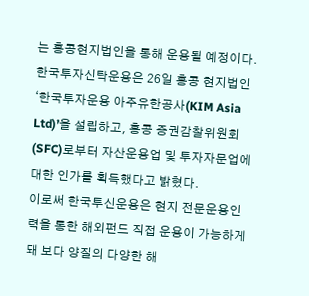는 홍콩현지법인을 통해 운용될 예정이다.
한국투자신탁운용은 26일 홍콩 현지법인‘한국투자운용 아주유한공사(KIM Asia Ltd)’을 설립하고, 홍콩 증권감찰위원회(SFC)로부터 자산운용업 및 투자자문업에 대한 인가를 획득했다고 밝혔다.
이로써 한국투신운용은 현지 전문운용인력을 통한 해외펀드 직접 운용이 가능하게 돼 보다 양질의 다양한 해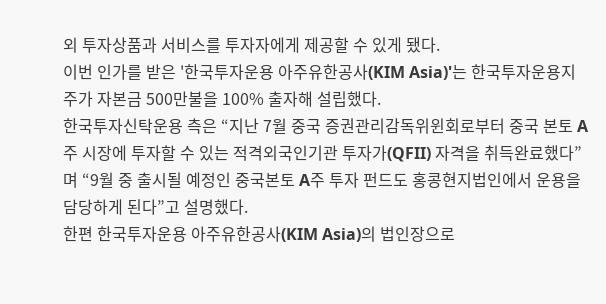외 투자상품과 서비스를 투자자에게 제공할 수 있게 됐다.
이번 인가를 받은 '한국투자운용 아주유한공사(KIM Asia)'는 한국투자운용지주가 자본금 500만불을 100% 출자해 설립했다.
한국투자신탁운용 측은 “지난 7월 중국 증권관리감독위윈회로부터 중국 본토 A주 시장에 투자할 수 있는 적격외국인기관 투자가(QFII) 자격을 취득완료했다”며 “9월 중 출시될 예정인 중국본토 A주 투자 펀드도 홍콩현지법인에서 운용을 담당하게 된다”고 설명했다.
한편 한국투자운용 아주유한공사(KIM Asia)의 법인장으로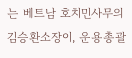는 베트남 호치민사무의 김승환소장이, 운용총괄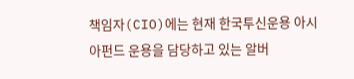책임자(CIO)에는 현재 한국투신운용 아시아펀드 운용을 담당하고 있는 알버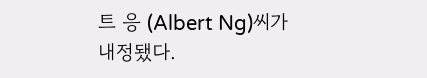트 응 (Albert Ng)씨가 내정됐다.